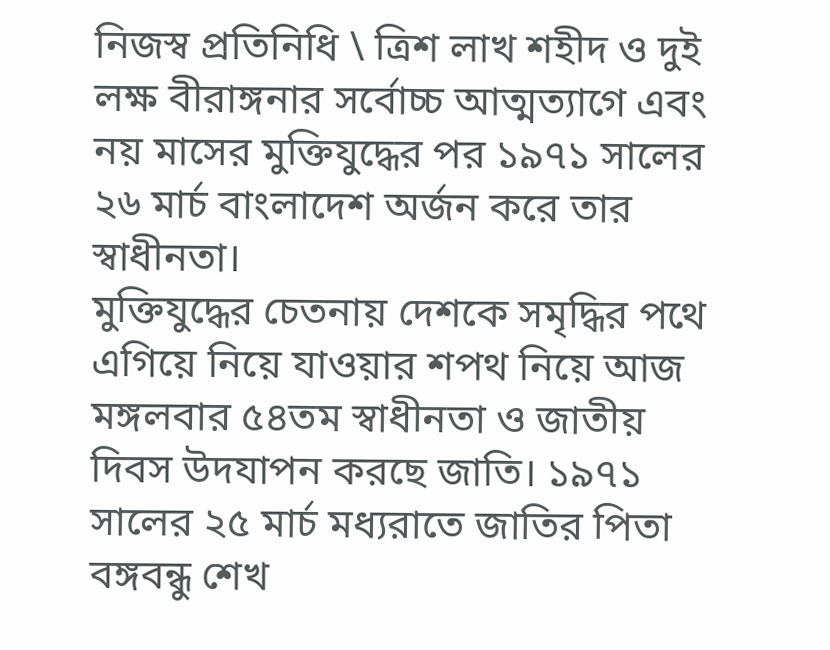নিজস্ব প্রতিনিধি \ ত্রিশ লাখ শহীদ ও দুই লক্ষ বীরাঙ্গনার সর্বোচ্চ আত্মত্যাগে এবং নয় মাসের মুক্তিযুদ্ধের পর ১৯৭১ সালের ২৬ মার্চ বাংলাদেশ অর্জন করে তার স্বাধীনতা।
মুক্তিযুদ্ধের চেতনায় দেশকে সমৃদ্ধির পথে এগিয়ে নিয়ে যাওয়ার শপথ নিয়ে আজ মঙ্গলবার ৫৪তম স্বাধীনতা ও জাতীয় দিবস উদযাপন করছে জাতি। ১৯৭১ সালের ২৫ মার্চ মধ্যরাতে জাতির পিতা বঙ্গবন্ধু শেখ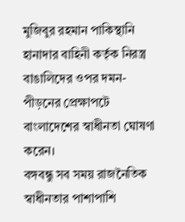মুজিবুর রহমান পাকিস্থানি হানাদার বাহিনী কর্তৃক নিরস্ত্র বাঙালিদের ওপর দমন-পীড়নের প্রেক্ষাপটে বাংলাদেশের স্বাধীনতা ঘোষণা করেন।
বঙ্গবন্ধু সব সময় রাজনৈতিক স্বাধীনতার পাশাপাশি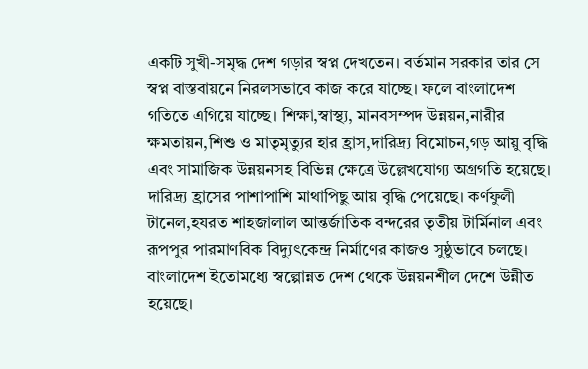একটি সুখী-সমৃদ্ধ দেশ গড়ার স্বপ্ন দেখতেন। বর্তমান সরকার তার সে স্বপ্ন বাস্তবায়নে নিরলসভাবে কাজ করে যাচ্ছে। ফলে বাংলাদেশ গতিতে এগিয়ে যাচ্ছে। শিক্ষা,স্বাস্থ্য, মানবসম্পদ উন্নয়ন,নারীর ক্ষমতায়ন,শিশু ও মাতৃমৃত্যুর হার হ্রাস,দারিদ্র্য বিমোচন,গড় আয়ু বৃদ্ধি এবং সামাজিক উন্নয়নসহ বিভিন্ন ক্ষেত্রে উল্লেখযোগ্য অগ্রগতি হয়েছে। দারিদ্র্য হ্রাসের পাশাপাশি মাথাপিছু আয় বৃদ্ধি পেয়েছে। কর্ণফুলী টানেল,হযরত শাহজালাল আন্তর্জাতিক বন্দরের তৃতীয় টার্মিনাল এবং রূপপুর পারমাণবিক বিদ্যুৎকেন্দ্র নির্মাণের কাজও সুষ্ঠুভাবে চলছে। বাংলাদেশ ইতোমধ্যে স্বল্পোন্নত দেশ থেকে উন্নয়নশীল দেশে উন্নীত হয়েছে।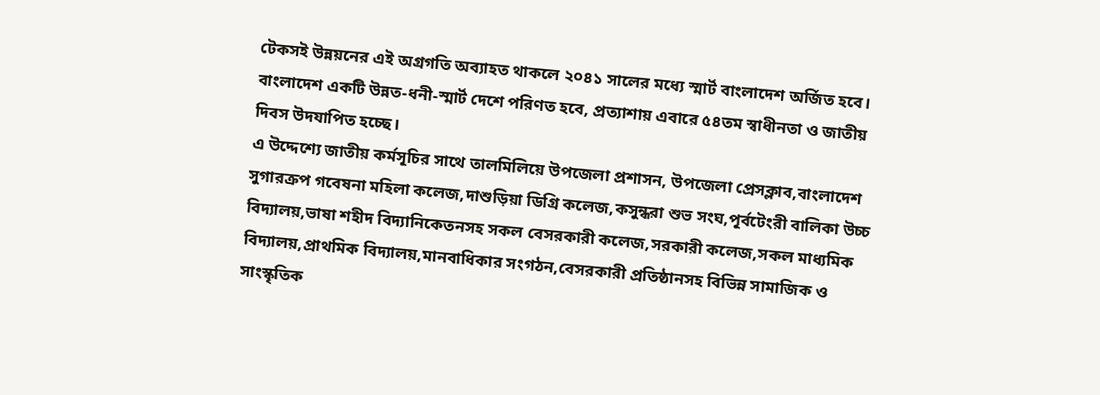টেকসই উন্নয়নের এই অগ্রগতি অব্যাহত থাকলে ২০৪১ সালের মধ্যে স্মার্ট বাংলাদেশ অর্জিত হবে। বাংলাদেশ একটি উন্নত-ধনী-স্মার্ট দেশে পরিণত হবে, প্রত্যাশায় এবারে ৫৪তম স্বাধীনতা ও জাতীয় দিবস উদযাপিত হচ্ছে।
এ উদ্দেশ্যে জাতীয় কর্মসূচির সাথে তালমিলিয়ে উপজেলা প্রশাসন, উপজেলা প্রেসক্লাব,বাংলাদেশ সুগারক্রপ গবেষনা মহিলা কলেজ,দাশুড়িয়া ডিগ্রি কলেজ,কসুন্ধরা শুভ সংঘ,পূর্বটেংরী বালিকা উচ্চ বিদ্যালয়,ভাষা শহীদ বিদ্যানিকেতনসহ সকল বেসরকারী কলেজ,সরকারী কলেজ,সকল মাধ্যমিক বিদ্যালয়,প্রাথমিক বিদ্যালয়,মানবাধিকার সংগঠন,বেসরকারী প্রতিষ্ঠানসহ বিভিন্ন সামাজিক ও সাংস্কৃতিক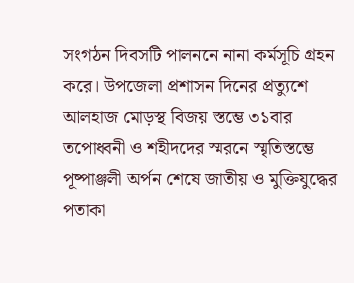সংগঠন দিবসটি পালননে নানা কর্মসূচি গ্রহন করে। উপজেলা প্রশাসন দিনের প্রত্যুশে আলহাজ মোড়স্থ বিজয় স্তম্ভে ৩১বার তপোধ্বনী ও শহীদদের স্মরনে স্মৃতিস্তম্ভে পূষ্পাঞ্জলী অর্পন শেষে জাতীয় ও মুক্তিযুদ্ধের পতাকা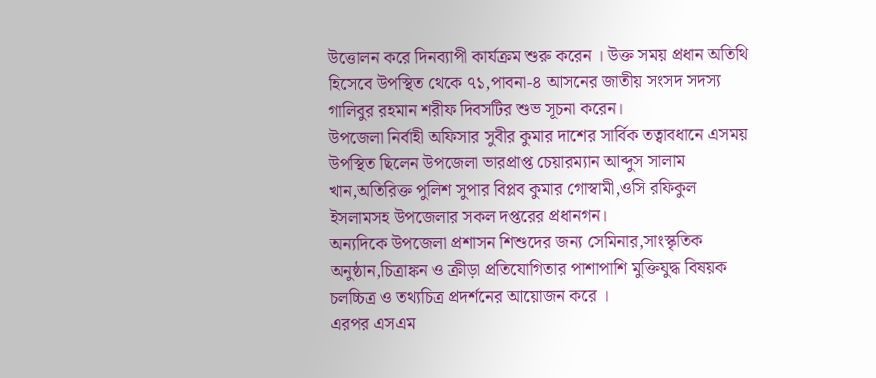উত্তোলন করে দিনব্যাপী কার্যক্রম শুরু করেন । উক্ত সময় প্রধান অতিথি হিসেবে উপস্থিত থেকে ৭১,পাবনা-৪ আসনের জাতীয় সংসদ সদস্য গালিবুর রহমান শরীফ দিবসটির শুভ সূচনা করেন।
উপজেলা নির্বাহী অফিসার সুবীর কুমার দাশের সার্বিক তত্বাবধানে এসময় উপস্থিত ছিলেন উপজেলা ভারপ্রাপ্ত চেয়ারম্যান আব্দুস সালাম খান,অতিরিক্ত পুলিশ সুপার বিপ্লব কুমার গোস্বামী,ওসি রফিকুল ইসলামসহ উপজেলার সকল দপ্তরের প্রধানগন।
অন্যদিকে উপজেলা প্রশাসন শিশুদের জন্য সেমিনার,সাংস্কৃতিক অনুষ্ঠান,চিত্রাঙ্কন ও ক্রীড়া প্রতিযোগিতার পাশাপাশি মুক্তিযুদ্ধ বিষয়ক চলচ্চিত্র ও তথ্যচিত্র প্রদর্শনের আয়োজন করে ।
এরপর এসএম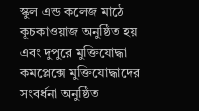স্কুল এন্ড কলেজ মাঠে কূচকাওয়াজ অনুষ্ঠিত হয় এবং দুপুরে মুক্তিযোদ্ধা কমপ্লেক্সে মুক্তিযোদ্ধাদের সংবর্ধনা অনুষ্ঠিত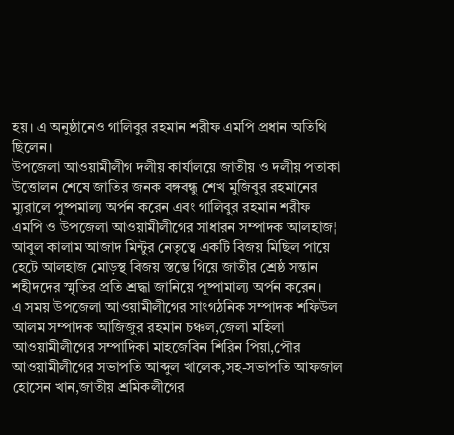হয়। এ অনুষ্ঠানেও গালিবুর রহমান শরীফ এমপি প্রধান অতিথি ছিলেন।
উপজেলা আওয়ামীলীগ দলীয় কার্যালয়ে জাতীয় ও দলীয় পতাকা উত্তোলন শেষে জাতির জনক বঙ্গবন্ধু শেখ মুজিবুর রহমানের ম্যুরালে পুষ্পমাল্য অর্পন করেন এবং গালিবুর রহমান শরীফ এমপি ও উপজেলা আওয়ামীলীগের সাধারন সম্পাদক আলহাজ¦ আবুল কালাম আজাদ মিন্টুর নেতৃত্বে একটি বিজয় মিছিল পায়ে হেটে আলহাজ মোড়স্থ বিজয় স্তম্ভে গিয়ে জাতীর শ্রেষ্ঠ সন্তান শহীদদের স্মৃতির প্রতি শ্রদ্ধা জানিয়ে পূষ্পামাল্য অর্পন করেন।
এ সময় উপজেলা আওয়ামীলীগের সাংগঠনিক সম্পাদক শফিউল আলম সম্পাদক আজিজুর রহমান চঞ্চল,জেলা মহিলা আওয়ামীলীগের সম্পাদিকা মাহজেবিন শিরিন পিয়া,পৌর আওয়ামীলীগের সভাপতি আব্দুল খালেক,সহ-সভাপতি আফজাল হোসেন খান,জাতীয় শ্রমিকলীগের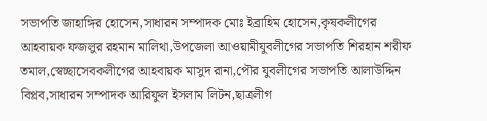সভাপতি জাহাঙ্গির হোসেন,সাধারন সম্পাদক মোঃ ইব্রাহিম হোসেন,কৃষকলীগের আহবায়ক ফজলুর রহমান মালিথা,উপজেলা আওয়ামীযুবলীগের সভাপতি শিরহান শরীফ তমাল,স্বেচ্ছাসেবকলীগের আহবায়ক মাসুদ রানা,পৌর যুবলীগের সভাপতি আলাউদ্দিন বিপ্লব,সাধারন সম্পাদক আরিফুল ইসলাম লিটন,ছাত্রলীগ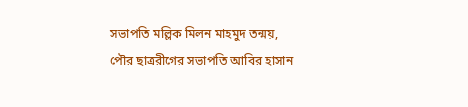সভাপতি মল্লিক মিলন মাহমুদ তন্ময়, পৌর ছাত্ররীগের সভাপতি আবির হাসান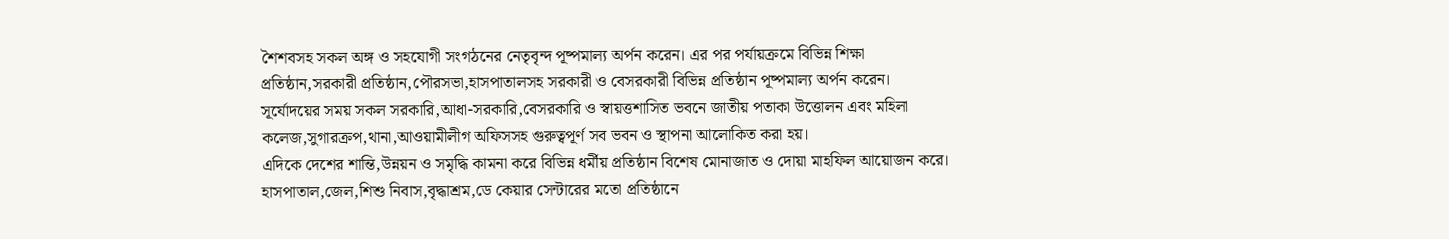শৈশবসহ সকল অঙ্গ ও সহযোগী সংগঠনের নেতৃবৃন্দ পূষ্পমাল্য অর্পন করেন। এর পর পর্যায়ক্রমে বিভিন্ন শিক্ষা প্রতিষ্ঠান,সরকারী প্রতিষ্ঠান,পৌরসভা,হাসপাতালসহ সরকারী ও বেসরকারী বিভিন্ন প্রতিষ্ঠান পূষ্পমাল্য অর্পন করেন।
সূর্যোদয়ের সময় সকল সরকারি,আধা-সরকারি,বেসরকারি ও স্বায়ত্তশাসিত ভবনে জাতীয় পতাকা উত্তোলন এবং মহিলা কলেজ,সুগারক্রপ,থানা,আওয়ামীলীগ অফিসসহ গুরুত্বপূর্ণ সব ভবন ও স্থাপনা আলোকিত করা হয়।
এদিকে দেশের শান্তি,উন্নয়ন ও সমৃদ্ধি কামনা করে বিভিন্ন ধর্মীয় প্রতিষ্ঠান বিশেষ মোনাজাত ও দোয়া মাহফিল আয়োজন করে। হাসপাতাল,জেল,শিশু নিবাস,বৃদ্ধাশ্রম,ডে কেয়ার সেন্টারের মতো প্রতিষ্ঠানে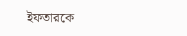ইফতারকে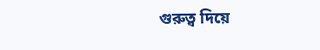গুরুত্ব দিয়ে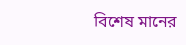বিশেষ মানের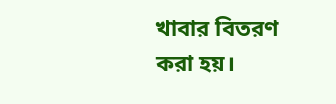খাবার বিতরণ করা হয়।